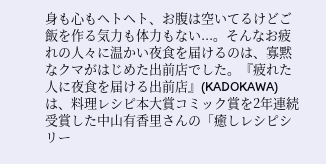身も心もヘトヘト、お腹は空いてるけどご飯を作る気力も体力もない...。そんなお疲れの人々に温かい夜食を届けるのは、寡黙なクマがはじめた出前店でした。『疲れた人に夜食を届ける出前店』(KADOKAWA)は、料理レシピ本大賞コミック賞を2年連続受賞した中山有香里さんの「癒しレシピシリー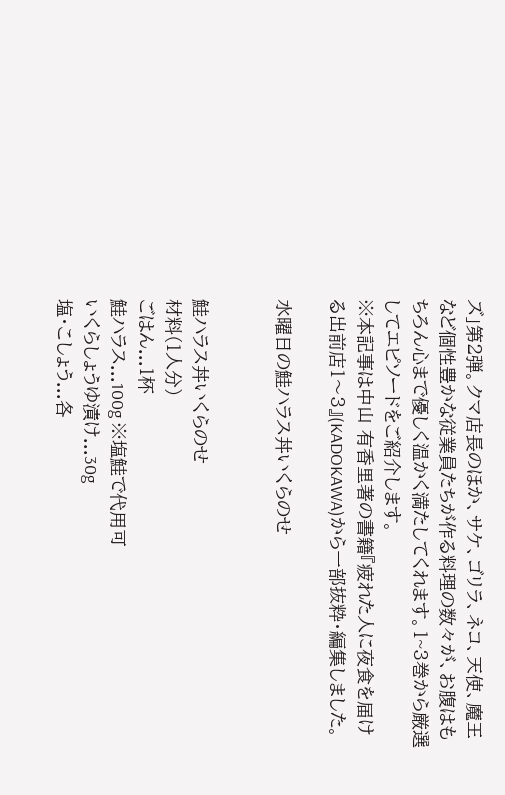ズ」第2弾。クマ店長のほか、サケ、ゴリラ、ネコ、天使、魔王など個性豊かな従業員たちが作る料理の数々が、お腹はもちろん心まで優しく温かく満たしてくれます。1~3巻から厳選してエピソードをご紹介します。
※本記事は中山 有香里著の書籍『疲れた人に夜食を届ける出前店1〜3』(KADOKAWA)から一部抜粋・編集しました。

水曜日の鮭ハラス丼いくらのせ


鮭ハラス丼いくらのせ
材料(1人分)
ごはん...1杯
鮭ハラス...100g ※塩鮭で代用可
いくらしょうゆ漬け...30g
塩・こしょう...各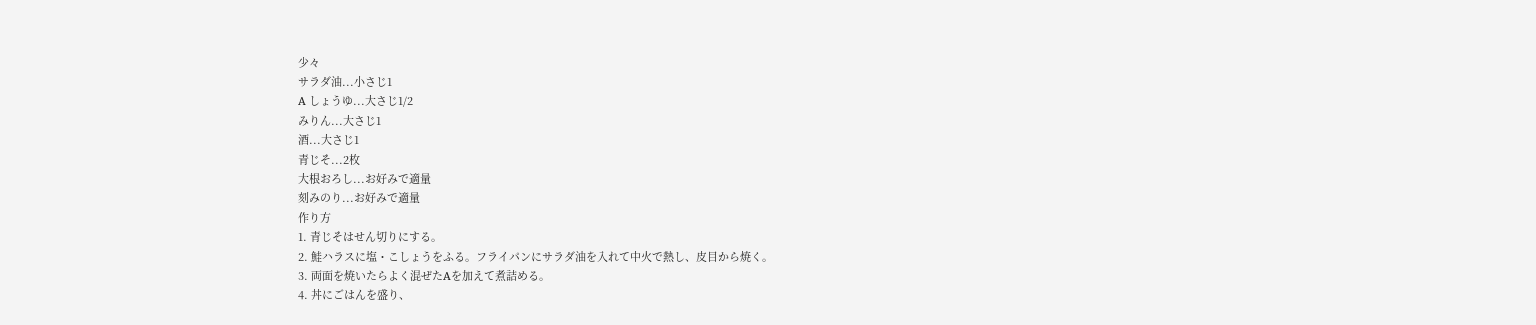少々
サラダ油...小さじ1
A しょうゆ...大さじ1/2
みりん...大さじ1
酒...大さじ1
青じそ...2枚
大根おろし...お好みで適量
刻みのり...お好みで適量
作り方
1. 青じそはせん切りにする。
2. 鮭ハラスに塩・こしょうをふる。フライパンにサラダ油を入れて中火で熱し、皮目から焼く。
3. 両面を焼いたらよく混ぜたAを加えて煮詰める。
4. 丼にごはんを盛り、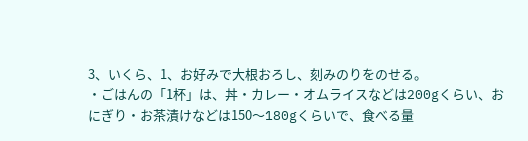3、いくら、1、お好みで大根おろし、刻みのりをのせる。
・ごはんの「1杯」は、丼・カレー・オムライスなどは200gくらい、おにぎり・お茶漬けなどは150〜180gくらいで、食べる量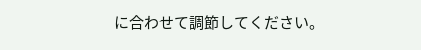に合わせて調節してください。